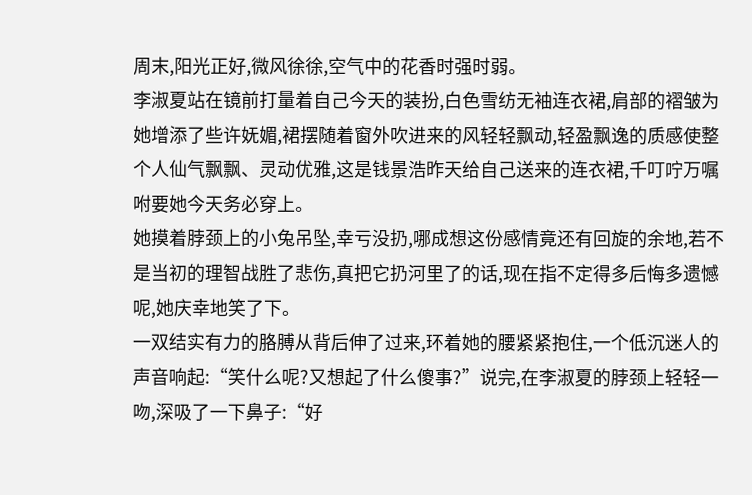周末,阳光正好,微风徐徐,空气中的花香时强时弱。
李淑夏站在镜前打量着自己今天的装扮,白色雪纺无袖连衣裙,肩部的褶皱为她增添了些许妩媚,裙摆随着窗外吹进来的风轻轻飘动,轻盈飘逸的质感使整个人仙气飘飘、灵动优雅,这是钱景浩昨天给自己送来的连衣裙,千叮咛万嘱咐要她今天务必穿上。
她摸着脖颈上的小兔吊坠,幸亏没扔,哪成想这份感情竟还有回旋的余地,若不是当初的理智战胜了悲伤,真把它扔河里了的话,现在指不定得多后悔多遗憾呢,她庆幸地笑了下。
一双结实有力的胳膊从背后伸了过来,环着她的腰紧紧抱住,一个低沉迷人的声音响起:“笑什么呢?又想起了什么傻事?”说完,在李淑夏的脖颈上轻轻一吻,深吸了一下鼻子:“好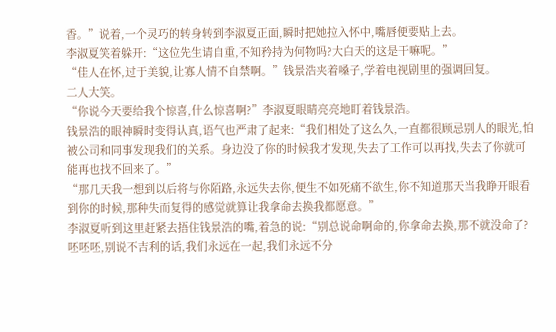香。”说着,一个灵巧的转身转到李淑夏正面,瞬时把她拉入怀中,嘴唇便要贴上去。
李淑夏笑着躲开:“这位先生请自重,不知矜持为何物吗?大白天的这是干嘛呢。”
“佳人在怀,过于美貌,让寡人情不自禁啊。”钱景浩夹着嗓子,学着电视剧里的强调回复。
二人大笑。
“你说今天要给我个惊喜,什么惊喜啊?”李淑夏眼睛亮亮地盯着钱景浩。
钱景浩的眼神瞬时变得认真,语气也严肃了起来:“我们相处了这么久,一直都很顾忌别人的眼光,怕被公司和同事发现我们的关系。身边没了你的时候我才发现,失去了工作可以再找,失去了你就可能再也找不回来了。”
“那几天我一想到以后将与你陌路,永远失去你,便生不如死痛不欲生,你不知道那天当我睁开眼看到你的时候,那种失而复得的感觉就算让我拿命去换我都愿意。”
李淑夏听到这里赶紧去捂住钱景浩的嘴,着急的说:“别总说命啊命的,你拿命去换,那不就没命了?呸呸呸,别说不吉利的话,我们永远在一起,我们永远不分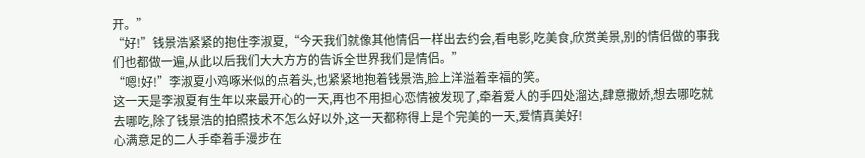开。”
“好!”钱景浩紧紧的抱住李淑夏,“今天我们就像其他情侣一样出去约会,看电影,吃美食,欣赏美景,别的情侣做的事我们也都做一遍,从此以后我们大大方方的告诉全世界我们是情侣。”
“嗯!好!”李淑夏小鸡啄米似的点着头,也紧紧地抱着钱景浩,脸上洋溢着幸福的笑。
这一天是李淑夏有生年以来最开心的一天,再也不用担心恋情被发现了,牵着爱人的手四处溜达,肆意撒娇,想去哪吃就去哪吃,除了钱景浩的拍照技术不怎么好以外,这一天都称得上是个完美的一天,爱情真美好!
心满意足的二人手牵着手漫步在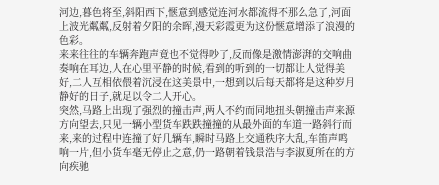河边,暮色将至,斜阳西下,惬意到感觉连河水都流得不那么急了,河面上波光粼粼,反射着夕阳的余晖,漫天彩霞更为这份惬意增添了浪漫的色彩。
来来往往的车辆奔跑声竟也不觉得吵了,反而像是激情澎湃的交响曲奏响在耳边,人在心里平静的时候,看到的听到的一切都让人觉得美好,二人互相依偎着沉浸在这美景中,一想到以后每天都将是这种岁月静好的日子,就足以令二人开心。
突然,马路上出现了强烈的撞击声,两人不约而同地扭头朝撞击声来源方向望去,只见一辆小型货车跌跌撞撞的从最外面的车道一路斜行而来,来的过程中连撞了好几辆车,瞬时马路上交通秩序大乱,车笛声鸣响一片,但小货车毫无停止之意,仍一路朝着钱景浩与李淑夏所在的方向疾驰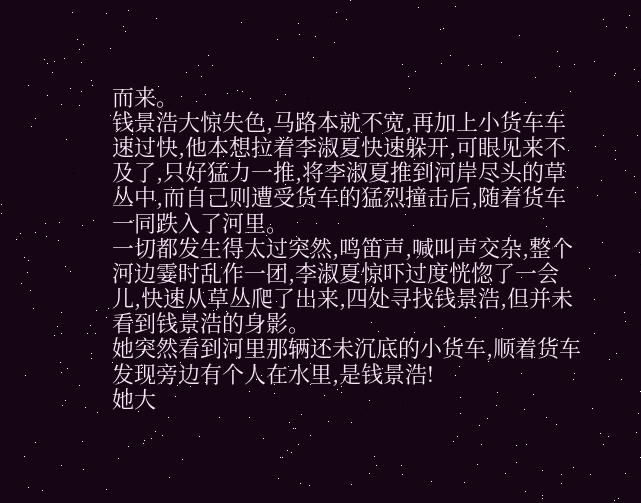而来。
钱景浩大惊失色,马路本就不宽,再加上小货车车速过快,他本想拉着李淑夏快速躲开,可眼见来不及了,只好猛力一推,将李淑夏推到河岸尽头的草丛中,而自己则遭受货车的猛烈撞击后,随着货车一同跌入了河里。
一切都发生得太过突然,鸣笛声,喊叫声交杂,整个河边霎时乱作一团,李淑夏惊吓过度恍惚了一会儿,快速从草丛爬了出来,四处寻找钱景浩,但并未看到钱景浩的身影。
她突然看到河里那辆还未沉底的小货车,顺着货车发现旁边有个人在水里,是钱景浩!
她大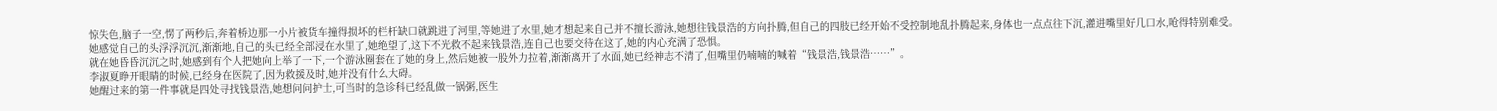惊失色,脑子一空,愣了两秒后,奔着桥边那一小片被货车撞得损坏的栏杆缺口就跳进了河里,等她进了水里,她才想起来自己并不擅长游泳,她想往钱景浩的方向扑腾,但自己的四肢已经开始不受控制地乱扑腾起来,身体也一点点往下沉,灌进嘴里好几口水,呛得特别难受。
她感觉自己的头浮浮沉沉,渐渐地,自己的头已经全部浸在水里了,她绝望了,这下不光救不起来钱景浩,连自己也要交待在这了,她的内心充满了恐惧。
就在她昏昏沉沉之时,她感到有个人把她向上举了一下,一个游泳圈套在了她的身上,然后她被一股外力拉着,渐渐离开了水面,她已经神志不清了,但嘴里仍喃喃的喊着“钱景浩,钱景浩……”。
李淑夏睁开眼睛的时候,已经身在医院了,因为救援及时,她并没有什么大碍。
她醒过来的第一件事就是四处寻找钱景浩,她想问问护士,可当时的急诊科已经乱做一锅粥,医生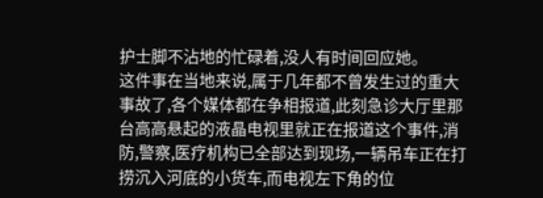护士脚不沾地的忙碌着,没人有时间回应她。
这件事在当地来说,属于几年都不曾发生过的重大事故了,各个媒体都在争相报道,此刻急诊大厅里那台高高悬起的液晶电视里就正在报道这个事件,消防,警察,医疗机构已全部达到现场,一辆吊车正在打捞沉入河底的小货车,而电视左下角的位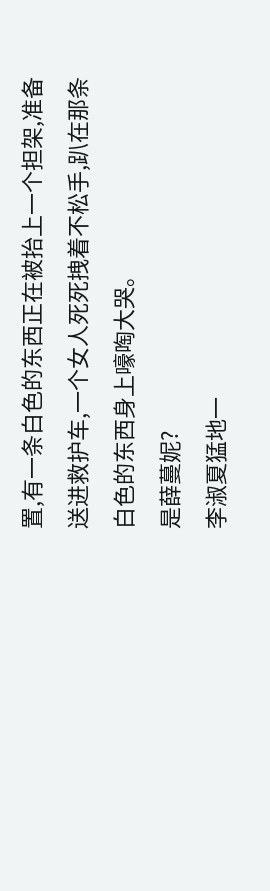置,有一条白色的东西正在被抬上一个担架,准备送进救护车,一个女人死死拽着不松手,趴在那条白色的东西身上嚎啕大哭。
是薛蔓妮?
李淑夏猛地一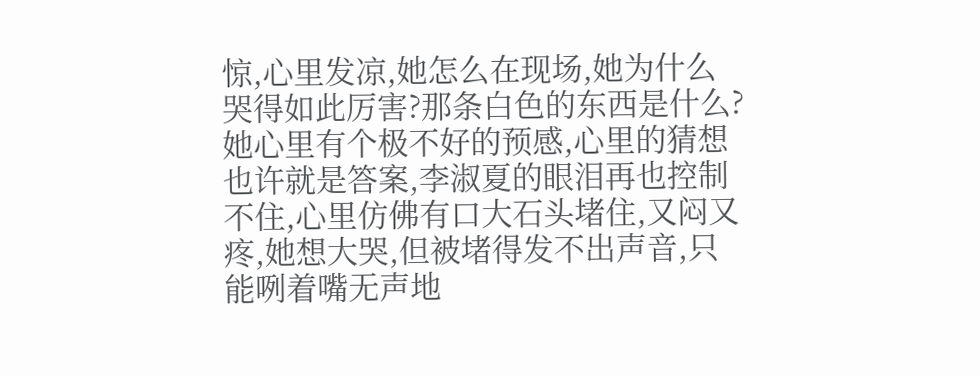惊,心里发凉,她怎么在现场,她为什么哭得如此厉害?那条白色的东西是什么?
她心里有个极不好的预感,心里的猜想也许就是答案,李淑夏的眼泪再也控制不住,心里仿佛有口大石头堵住,又闷又疼,她想大哭,但被堵得发不出声音,只能咧着嘴无声地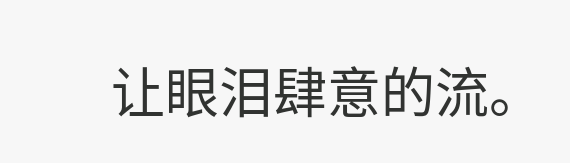让眼泪肆意的流。